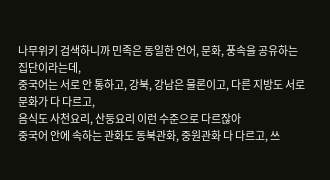나무위키 검색하니까 민족은 동일한 언어, 문화, 풍속을 공유하는 집단이라는데,
중국어는 서로 안 통하고, 강북, 강남은 물론이고, 다른 지방도 서로 문화가 다 다르고,
음식도 사천요리, 산둥요리 이런 수준으로 다르잖아
중국어 안에 속하는 관화도 동북관화, 중원관화 다 다르고, 쓰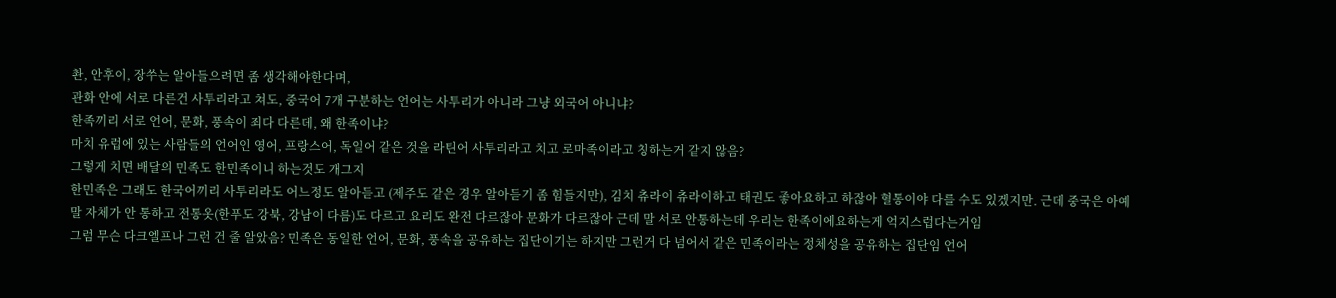촨, 안후이, 장쑤는 알아들으려면 좀 생각해야한다며,
관화 안에 서로 다른건 사투리라고 쳐도, 중국어 7개 구분하는 언어는 사투리가 아니라 그냥 외국어 아니냐?
한족끼리 서로 언어, 문화, 풍속이 죄다 다른데, 왜 한족이냐?
마치 유럽에 있는 사람들의 언어인 영어, 프랑스어, 독일어 같은 것을 라틴어 사투리라고 치고 로마족이라고 칭하는거 같지 않음?
그렇게 치면 배달의 민족도 한민족이니 하는것도 개그지
한민족은 그래도 한국어끼리 사투리라도 어느정도 알아듣고 (제주도 같은 경우 알아듣기 좀 힘들지만), 김치 츄라이 츄라이하고 태권도 좋아요하고 하잖아 혈통이야 다를 수도 있겠지만. 근데 중국은 아예 말 자체가 안 통하고 전통옷(한푸도 강북, 강남이 다름)도 다르고 요리도 완전 다르잖아 문화가 다르잖아 근데 말 서로 안통하는데 우리는 한족이에요하는게 억지스럽다는거임
그럼 무슨 다크엘프나 그런 건 줄 알았음? 민족은 동일한 언어, 문화, 풍속을 공유하는 집단이기는 하지만 그런거 다 넘어서 같은 민족이라는 정체성을 공유하는 집단임 언어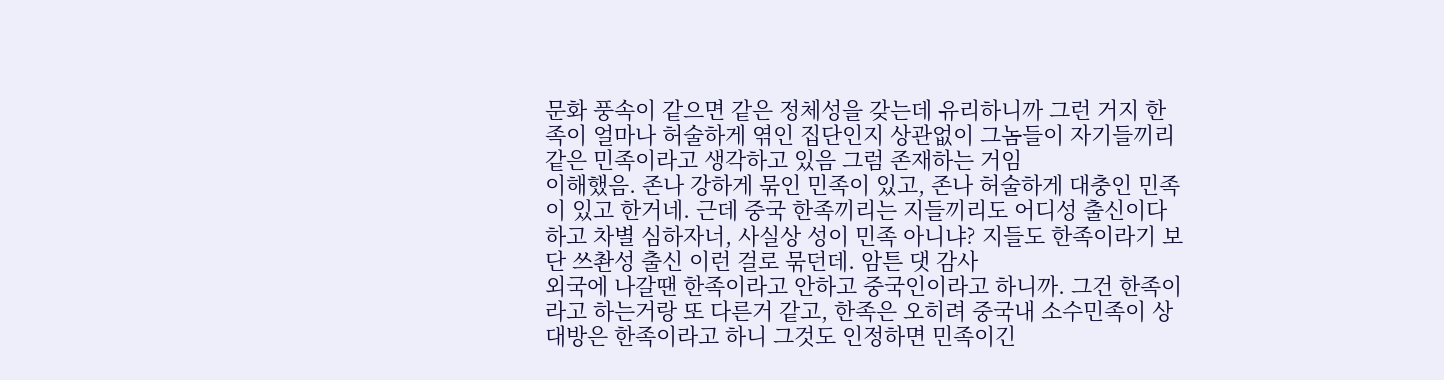문화 풍속이 같으면 같은 정체성을 갖는데 유리하니까 그런 거지 한족이 얼마나 허술하게 엮인 집단인지 상관없이 그놈들이 자기들끼리 같은 민족이라고 생각하고 있음 그럼 존재하는 거임
이해했음. 존나 강하게 묶인 민족이 있고, 존나 허술하게 대충인 민족이 있고 한거네. 근데 중국 한족끼리는 지들끼리도 어디성 출신이다 하고 차별 심하자너, 사실상 성이 민족 아니냐? 지들도 한족이라기 보단 쓰촨성 출신 이런 걸로 묶던데. 암튼 댓 감사
외국에 나갈땐 한족이라고 안하고 중국인이라고 하니까. 그건 한족이라고 하는거랑 또 다른거 같고, 한족은 오히려 중국내 소수민족이 상대방은 한족이라고 하니 그것도 인정하면 민족이긴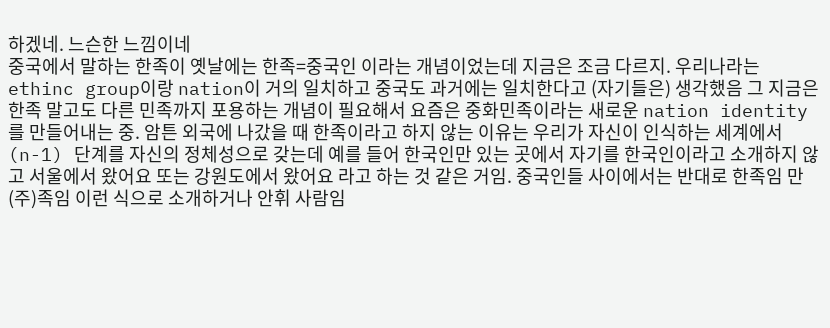하겠네. 느슨한 느낌이네
중국에서 말하는 한족이 옛날에는 한족=중국인 이라는 개념이었는데 지금은 조금 다르지. 우리나라는 ethinc group이랑 nation이 거의 일치하고 중국도 과거에는 일치한다고 (자기들은) 생각했음 그 지금은 한족 말고도 다른 민족까지 포용하는 개념이 필요해서 요즘은 중화민족이라는 새로운 nation identity를 만들어내는 중. 암튼 외국에 나갔을 때 한족이라고 하지 않는 이유는 우리가 자신이 인식하는 세계에서 (n-1) 단계를 자신의 정체성으로 갖는데 예를 들어 한국인만 있는 곳에서 자기를 한국인이라고 소개하지 않고 서울에서 왔어요 또는 강원도에서 왔어요 라고 하는 것 같은 거임. 중국인들 사이에서는 반대로 한족임 만(주)족임 이런 식으로 소개하거나 안휘 사람임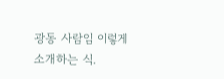광동 사람임 이렇게 소개하는 식.